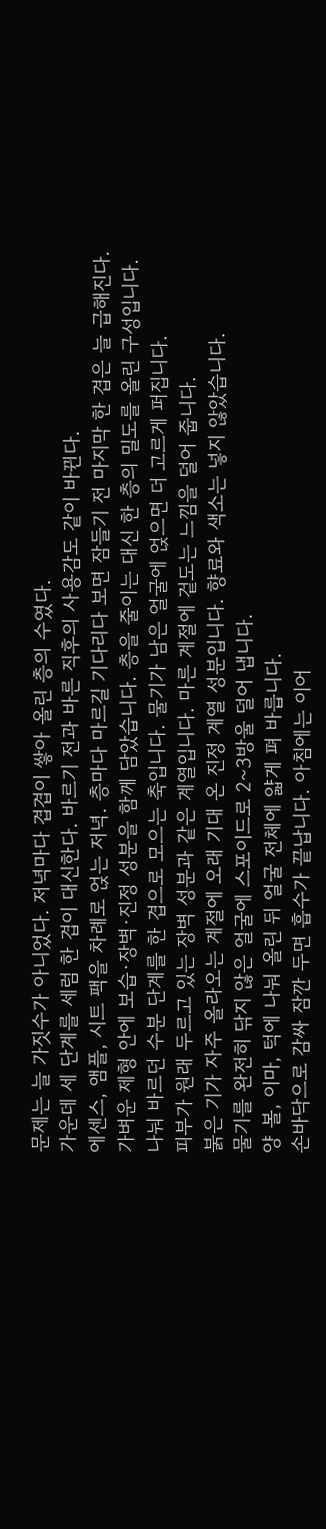문제는 늘 가짓수가 아니었다. 저녁마다 겹겹이 쌓아 올린 층의 수였다.
가운데 세 단계를 세럼 한 겹이 대신한다. 바르기 전과 바른 직후의 사용감도 같이 바뀐다.
에센스, 앰플, 시트 팩을 차례로 얹는 저녁. 층마다 마르길 기다리다 보면 잠들기 전 마지막 한 겹은 늘 급해진다.
가벼운 제형 안에 보습·장벽·진정 성분을 함께 담았습니다. 층을 줄이는 대신 한 층의 밀도를 올린 구성입니다.
나눠 바르던 수분 단계를 한 겹으로 모으는 축입니다. 물기가 남은 얼굴에 얹으면 더 고르게 퍼집니다.
피부가 원래 두르고 있는 장벽 성분과 같은 계열입니다. 마른 계절에 겉도는 느낌을 덜어 줍니다.
붉은 기가 자주 올라오는 계절에 오래 기대 온 진정 계열 성분입니다. 향료와 색소는 넣지 않았습니다.
물기를 완전히 닦지 않은 얼굴에 스포이드로 2~3방울 덜어 냅니다.
양 볼, 이마, 턱에 나눠 올린 뒤 얼굴 전체에 얇게 펴 바릅니다.
손바닥으로 감싸 잠깐 두면 흡수가 끝납니다. 아침에는 이어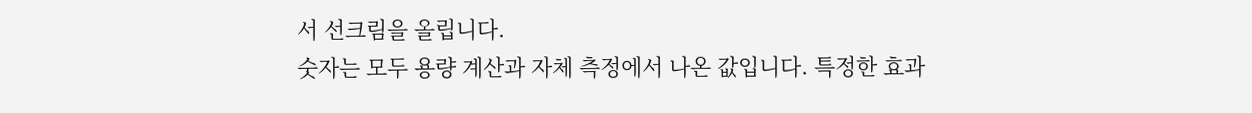서 선크림을 올립니다.
숫자는 모두 용량 계산과 자체 측정에서 나온 값입니다. 특정한 효과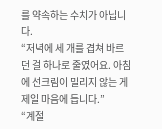를 약속하는 수치가 아닙니다.
“저녁에 세 개를 겹쳐 바르던 걸 하나로 줄였어요. 아침에 선크림이 밀리지 않는 게 제일 마음에 듭니다.”
“계절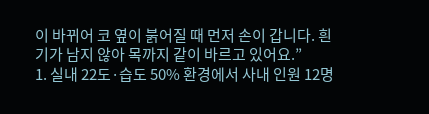이 바뀌어 코 옆이 붉어질 때 먼저 손이 갑니다. 흰 기가 남지 않아 목까지 같이 바르고 있어요.”
1. 실내 22도·습도 50% 환경에서 사내 인원 12명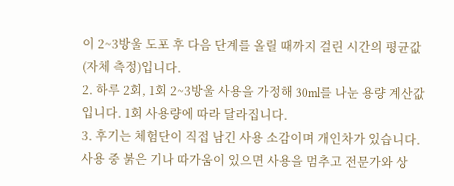이 2~3방울 도포 후 다음 단계를 올릴 때까지 걸린 시간의 평균값(자체 측정)입니다.
2. 하루 2회, 1회 2~3방울 사용을 가정해 30ml를 나눈 용량 계산값입니다. 1회 사용량에 따라 달라집니다.
3. 후기는 체험단이 직접 남긴 사용 소감이며 개인차가 있습니다. 사용 중 붉은 기나 따가움이 있으면 사용을 멈추고 전문가와 상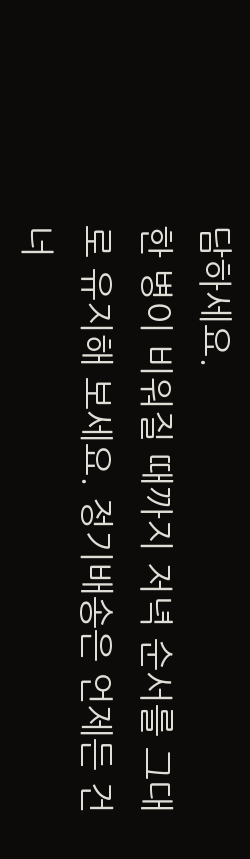담하세요.
한 병이 비워질 때까지 저녁 순서를 그대로 유지해 보세요. 정기배송은 언제든 건너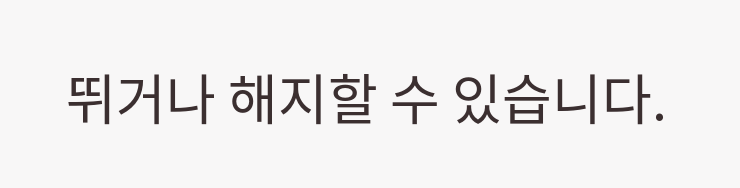뛰거나 해지할 수 있습니다.